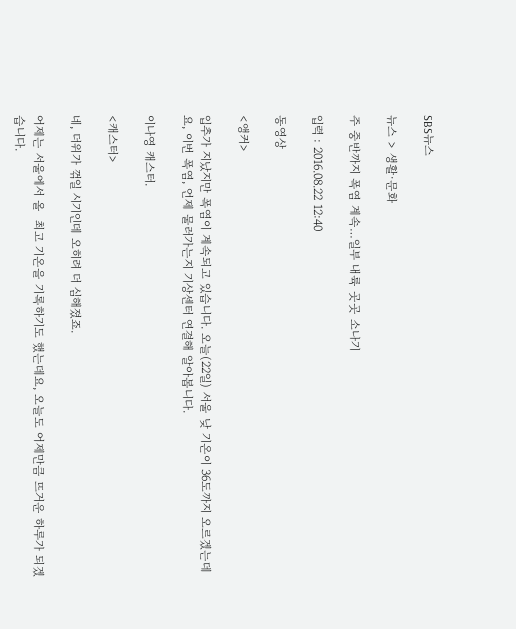SBS뉴스

뉴스 > 생활·문화

주 중반까지 폭염 계속…일부 내륙 곳곳 소나기

입력 : 2016.08.22 12:40

동영상

<앵커>

입추가 지났지만 폭염이 계속되고 있습니다. 오늘(22일) 서울 낮 기온이 36도까지 오르겠는데요, 이번 폭염, 언제 물러가는지 기상센터 연결해 알아봅니다.

이나영 캐스터.

<캐스터>

네, 더위가 꺾일 시기인데 오히려 더 심해졌죠.

어제는 서울에서 올  최고 기온을 기록하기도 했는데요, 오늘도 어제만큼 뜨거운 하루가 되겠습니다.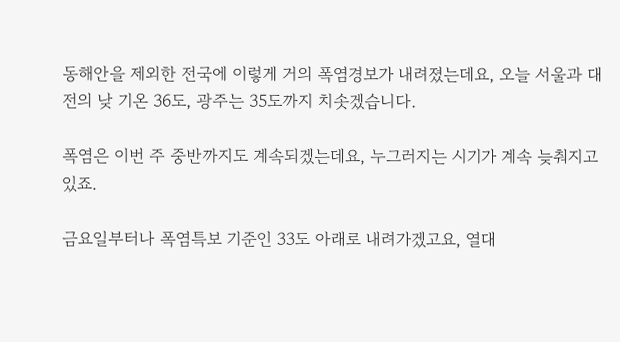동해안을 제외한 전국에 이렇게 거의 폭염경보가 내려졌는데요, 오늘 서울과 대전의 낮 기온 36도, 광주는 35도까지 치솟겠습니다.

폭염은 이번 주 중반까지도 계속되겠는데요, 누그러지는 시기가 계속 늦춰지고 있죠.

금요일부터나 폭염특보 기준인 33도 아래로 내려가겠고요, 열대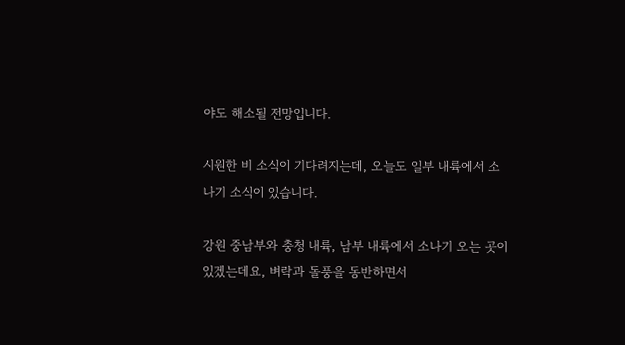야도 해소될 전망입니다.

시원한 비 소식이 기다려지는데, 오늘도 일부 내륙에서 소나기 소식이 있습니다.

강원 중남부와 충청 내륙, 남부 내륙에서 소나기 오는 곳이 있겠는데요, 벼락과 돌풍을 동반하면서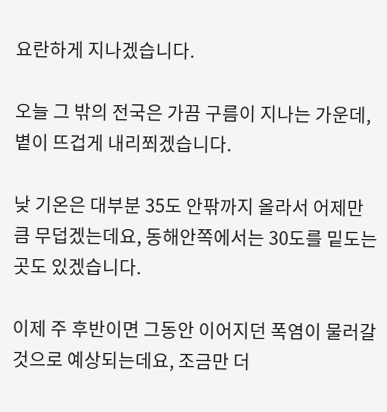요란하게 지나겠습니다.

오늘 그 밖의 전국은 가끔 구름이 지나는 가운데, 볕이 뜨겁게 내리쬐겠습니다.

낮 기온은 대부분 35도 안팎까지 올라서 어제만큼 무덥겠는데요, 동해안쪽에서는 30도를 밑도는 곳도 있겠습니다.

이제 주 후반이면 그동안 이어지던 폭염이 물러갈 것으로 예상되는데요, 조금만 더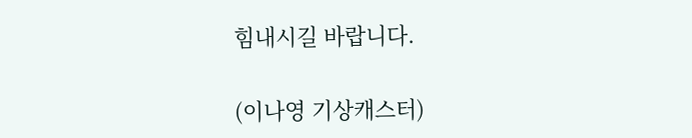힘내시길 바랍니다.

(이나영 기상캐스터)